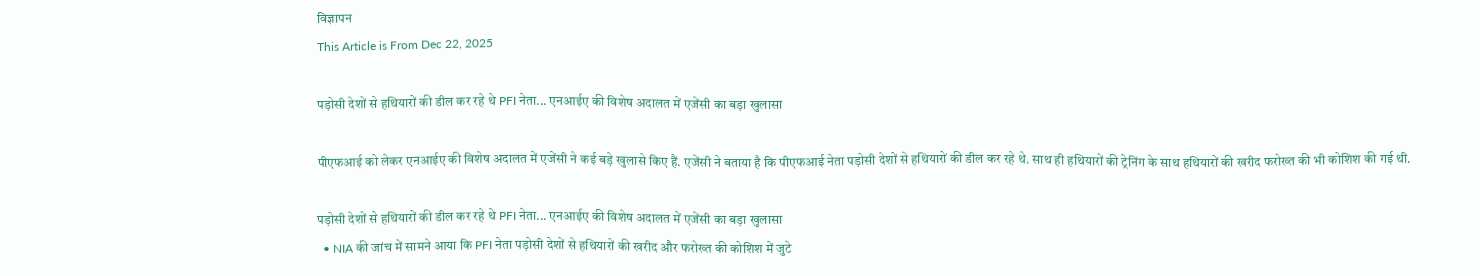विज्ञापन
This Article is From Dec 22, 2025

पड़ोसी देशों से हथियारों की डील कर रहे थे PFI नेता... एनआईए की विशेष अदालत में एजेंसी का बड़ा खुलासा

पीएफआई को लेकर एनआईए की विशेष अदालत में एजेंसी ने कई बड़े खुलासे किए हैं. एजेंसी ने बताया है कि पीएफआई नेता पड़ोसी देशों से हथियारों की डील कर रहे थे. साथ ही हथियारों की ट्रेनिंग के साथ हथियारों की खरीद फरोख्‍त की भी कोशिश की गई थी.

पड़ोसी देशों से हथियारों की डील कर रहे थे PFI नेता... एनआईए की विशेष अदालत में एजेंसी का बड़ा खुलासा
  • NIA की जांच में सामने आया कि PFI नेता पड़ोसी देशों से हथियारों की खरीद और फरोख्त की कोशिश में जुटे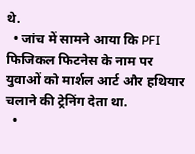थे.
  • जांच में सामने आया कि PFI फिजिकल फिटनेस के नाम पर युवाओं को मार्शल आर्ट और हथियार चलाने की ट्रेनिंग देता था.
  •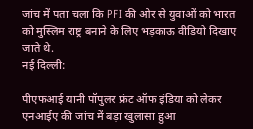जांच में पता चला कि PFI की ओर से युवाओं को भारत को मुस्लिम राष्ट्र बनाने के लिए भड़काऊ वीडियो दिखाए जाते थे.
नई दिल्‍ली:

पीएफआई यानी पॉपुलर फ्रंट ऑफ इंडिया को लेकर एनआईए की जांच में बड़ा खुलासा हुआ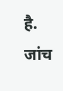है. जांच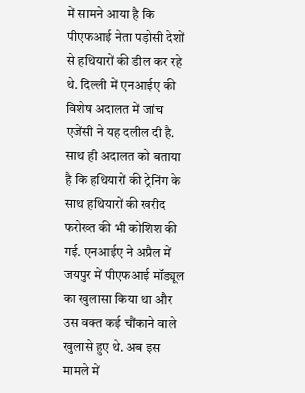में सामने आया है कि पीएफआई नेता पड़ोसी देशों से हथियारों की डील कर रहे थे. दिल्‍ली में एनआईए की विशेष अदालत में जांच एजेंसी ने यह दलील दी है. साथ ही अदालत को बताया है कि हथियारों की ट्रेनिंग के साथ हथियारों की खरीद फरोख्‍त की भी कोशिश की गई. एनआईए ने अप्रैल में जयपुर में पीएफआई मॉड्यूल का खुलासा किया था और उस वक्‍त कई चौंकाने वाले खुलासे हुए थे. अब इस मामले में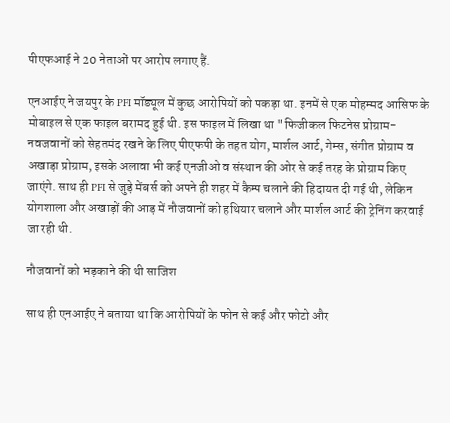पीएफआई ने 20 नेताओं पर आरोप लगाए हैं.

एनआईए ने जयपुर के PFI मॉड्यूल में कुछ आरोपियों को पकड़ा था. इनमें से एक मोहम्मद आसिफ के मोबाइल से एक फाइल बरामद हुई थी. इस फाइल में लिखा था "फिजीकल फिटनेस प्रोग्राम-नवजवानों को सेहतमंद रखने के लिए पीएफपी के तहत योग, मार्शल आर्ट, गेम्स, संगीत प्रोग्राम व अखाड़ा प्रोग्राम, इसके अलावा भी कई एनजीओ व संस्थान की ओर से कई तरह के प्रोग्राम किए जाएंगे. साथ ही PFI से जुड़े मेंबर्स को अपने ही शहर में कैम्प चलाने की हिदायत दी गई थी, लेकिन योगशाला और अखाड़ों की आड़ में नौजवानों को हथियार चलाने और मार्शल आर्ट की ट्रेनिंग करवाई जा रही थी.

नौजवानों को भड़काने की थी साजिश

साथ ही एनआईए ने बताया था कि आरोपियों के फोन से कई और फोटो और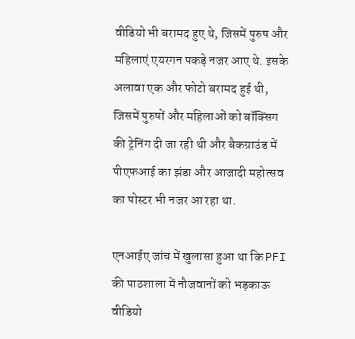वीडियो भी बरामद हुए थे, जिसमें पुरुष और महिलाएं एयरगन पकड़े नजर आए थे. इसके अलावा एक और फोटो बरामद हुई थी, जिसमें पुरुषों और महिलाओं को बॉक्सिंग की ट्रेनिंग दी जा रही थी और बैकग्राउंड में पीएफआई का झंडा और आजादी महोत्सव का पोस्टर भी नजर आ रहा था.

एनआईए जांच में खुलासा हुआ था कि PFI की पाठशाला में नौजवानों को भड़काऊ वीडियो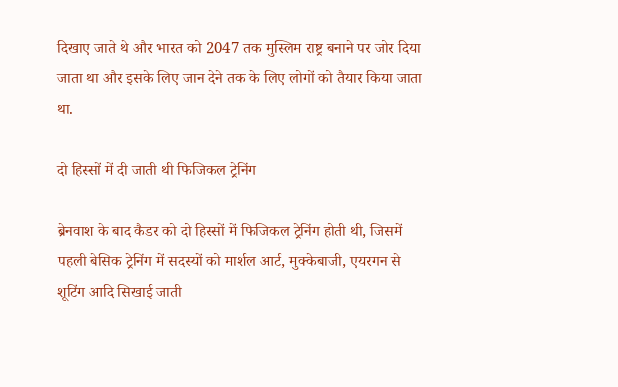दिखाए जाते थे और भारत को 2047 तक मुस्लिम राष्ट्र बनाने पर जोर दिया जाता था और इसके लिए जान देने तक के लिए लोगों को तैयार किया जाता था.

दो हिस्‍सों में दी जाती थी फिजिकल ट्रेनिंग

ब्रेनवाश के बाद कैडर को दो हिस्सों में फिजिकल ट्रेनिंग होती थी, जिसमें पहली बेसिक ट्रेनिंग में सदस्यों को मार्शल आर्ट, मुक्केबाजी, एयरगन से शूटिंग आदि सिखाई जाती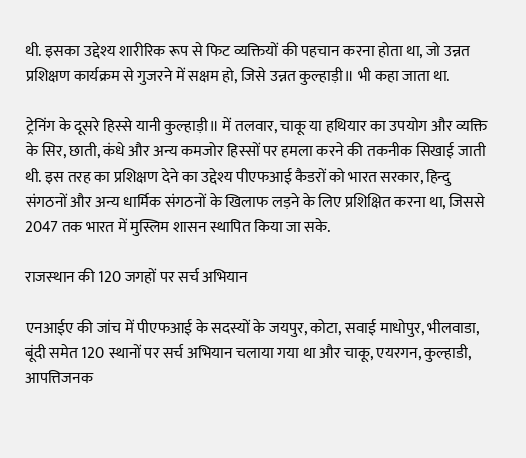थी. इसका उद्देश्य शारीरिक रूप से फिट व्यक्तियों की पहचान करना होता था, जो उन्नत प्रशिक्षण कार्यक्रम से गुजरने में सक्षम हो, जिसे उन्नत कुल्हाड़ी॥ भी कहा जाता था.

ट्रेनिंग के दूसरे हिस्से यानी कुल्हाड़ी॥ में तलवार, चाकू या हथियार का उपयोग और व्यक्ति के सिर, छाती, कंधे और अन्य कमजोर हिस्सों पर हमला करने की तकनीक सिखाई जाती थी. इस तरह का प्रशिक्षण देने का उ‌द्देश्य पीएफआई कैडरों को भारत सरकार, हिन्दु संगठनों और अन्य धार्मिक संगठनों के खिलाफ लड़ने के लिए प्रशिक्षित करना था, जिससे 2047 तक भारत में मुस्लिम शासन स्थापित किया जा सके.

राजस्‍थान की 120 जगहों पर सर्च अभियान

एनआईए की जांच में पीएफआई के सदस्यों के जयपुर, कोटा, सवाई माधोपुर, भीलवाडा, बूंदी समेत 120 स्थानों पर सर्च अभियान चलाया गया था और चाकू, एयरगन, कुल्हाडी, आपत्तिजनक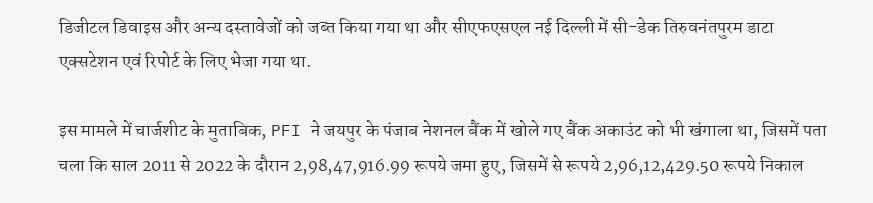डिजीटल डिवाइस और अन्‍य दस्‍तावेजों को जब्‍त किया गया था और सीएफएसएल नई दिल्ली में सी-डेक तिरुवनंतपुरम डाटा एक्सटेशन एवं रिपोर्ट के लिए भेजा गया था.

इस मामले में चार्जशीट के मुताबिक, PFI ने जयपुर के पंजाब नेशनल बैंक में खोले गए बैंक अकाउंट को भी खंगाला था, जिसमें पता चला कि साल 2011 से 2022 के दौरान 2,98,47,916.99 रूपये जमा हुए, जिसमें से रूपये 2,96,12,429.50 रूपये निकाल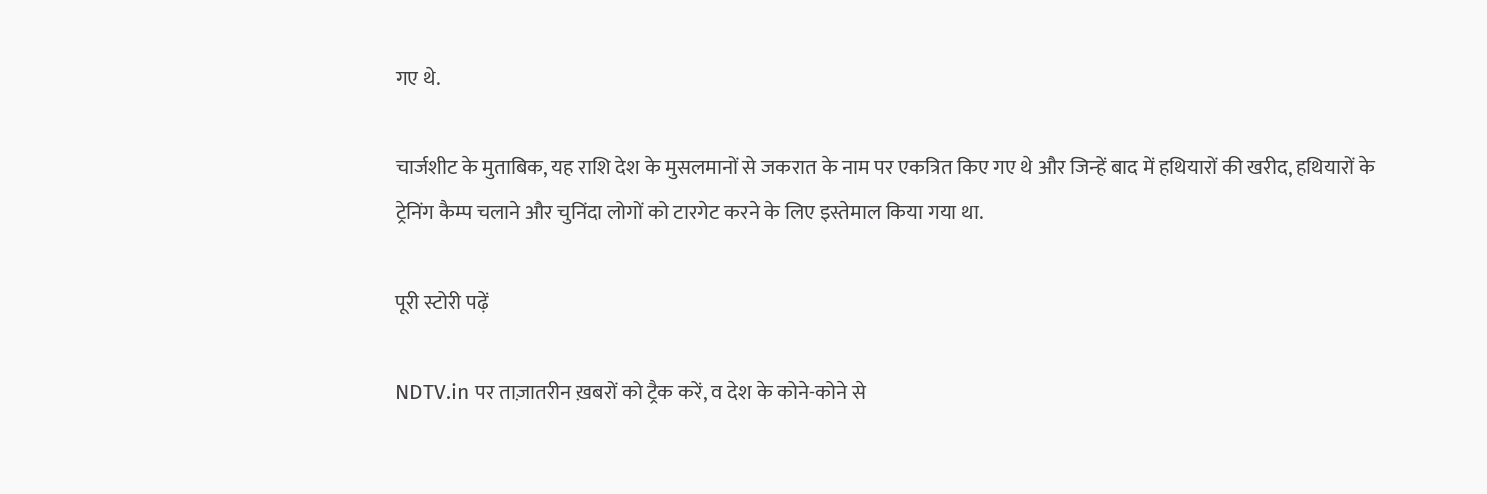गए थे.

चार्जशीट के मुताबिक, यह राशि देश के मुसलमानों से जकरात के नाम पर एकत्रित किए गए थे और जिन्‍हें बाद में हथियारों की खरीद, हथियारों के ट्रेनिंग कैम्प चलाने और चुनिंदा लोगों को टारगेट करने के लिए इस्तेमाल किया गया था.

पूरी स्टोरी पढ़ें

NDTV.in पर ताज़ातरीन ख़बरों को ट्रैक करें, व देश के कोने-कोने से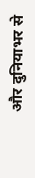और दुनियाभर से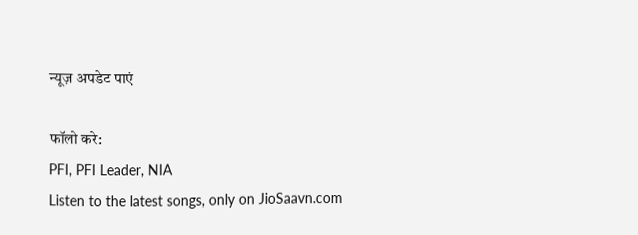न्यूज़ अपडेट पाएं

फॉलो करे:
PFI, PFI Leader, NIA
Listen to the latest songs, only on JioSaavn.com